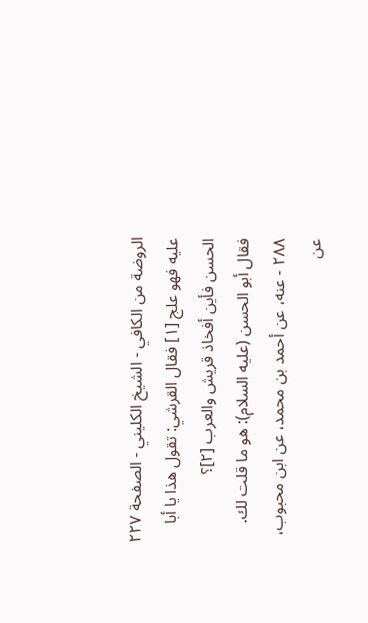الروضة من الكافي - الشيخ الكليني - الصفحة ٢٢٧
عليه فهو علج [١] فقال القرشي: تقول هذا يا أبا الحسن فأين أفخاذ قريش والعرب [٢]؟
فقال أبو الحسن (عليه السلام): هو ما قلت لك.
٢٨٨ - عنه، عن أحمد بن محمد، عن ابن محبوب، عن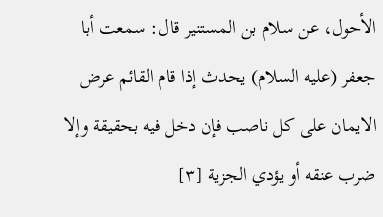الأحول، عن سلام بن المستنير قال: سمعت أبا جعفر (عليه السلام) يحدث إذا قام القائم عرض الايمان على كل ناصب فإن دخل فيه بحقيقة وإلا ضرب عنقه أو يؤدي الجزية [٣]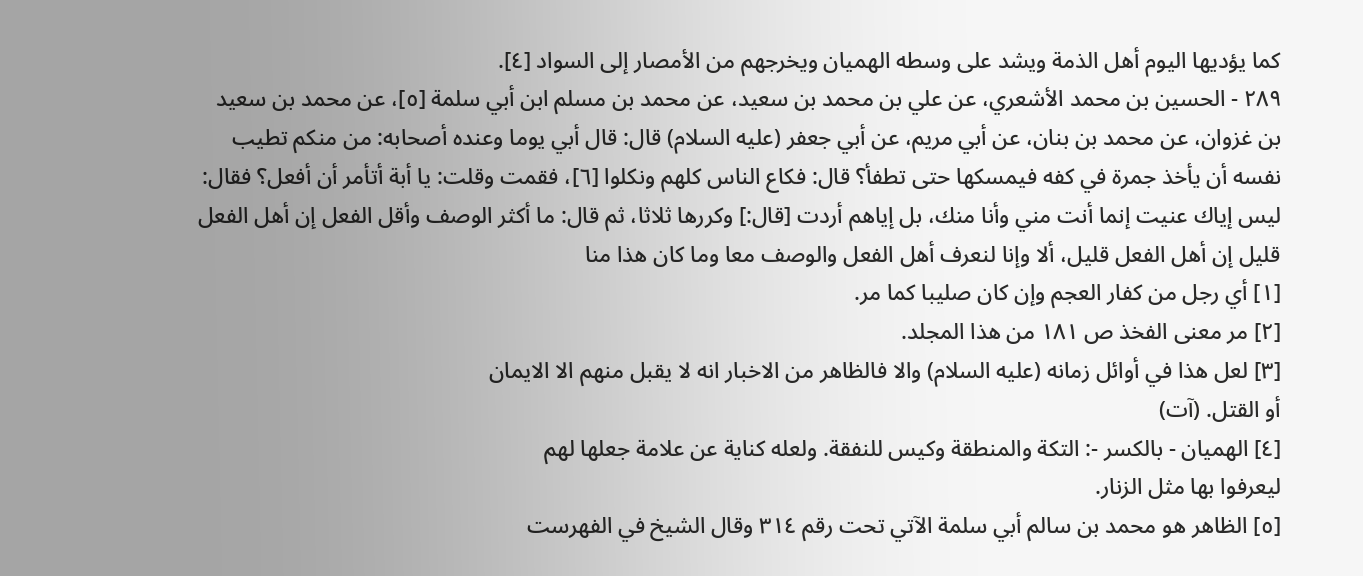كما يؤديها اليوم أهل الذمة ويشد على وسطه الهميان ويخرجهم من الأمصار إلى السواد [٤].
٢٨٩ - الحسين بن محمد الأشعري، عن علي بن محمد بن سعيد، عن محمد بن مسلم ابن أبي سلمة [٥]، عن محمد بن سعيد بن غزوان، عن محمد بن بنان، عن أبي مريم، عن أبي جعفر (عليه السلام) قال: قال أبي يوما وعنده أصحابه: من منكم تطيب نفسه أن يأخذ جمرة في كفه فيمسكها حتى تطفأ؟ قال: فكاع الناس كلهم ونكلوا [٦]، فقمت وقلت: يا أبة أتأمر أن أفعل؟ فقال: ليس إياك عنيت إنما أنت مني وأنا منك، بل إياهم أردت [قال:] وكررها ثلاثا، ثم قال: ما أكثر الوصف وأقل الفعل إن أهل الفعل قليل إن أهل الفعل قليل، ألا وإنا لنعرف أهل الفعل والوصف معا وما كان هذا منا
[١] أي رجل من كفار العجم وإن كان صليبا كما مر.
[٢] مر معنى الفخذ ص ١٨١ من هذا المجلد.
[٣] لعل هذا في أوائل زمانه (عليه السلام) والا فالظاهر من الاخبار انه لا يقبل منهم الا الايمان
أو القتل. (آت)
[٤] الهميان - بالكسر -: التكة والمنطقة وكيس للنفقة. ولعله كناية عن علامة جعلها لهم
ليعرفوا بها مثل الزنار.
[٥] الظاهر هو محمد بن سالم أبي سلمة الآتي تحت رقم ٣١٤ وقال الشيخ في الفهرست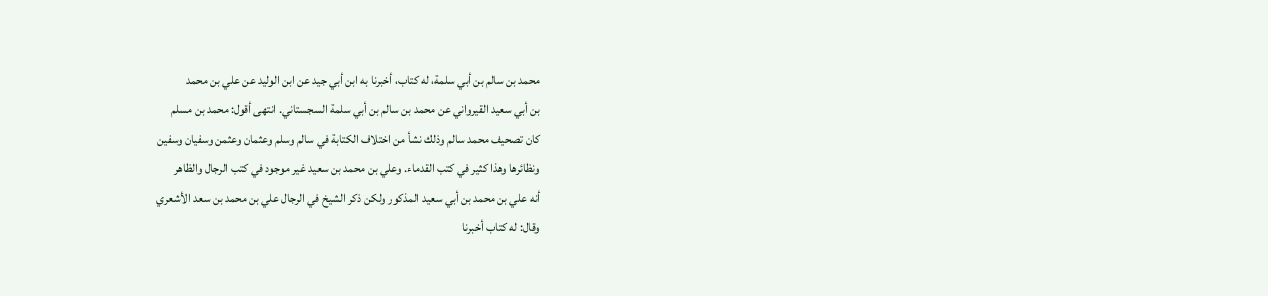محمد بن سالم بن أبي سلمة، له كتاب، أخبرنا به ابن أبي جيد عن ابن الوليد عن علي بن محمد
بن أبي سعيد القيرواني عن محمد بن سالم بن أبي سلمة السجستاني. انتهى أقول: محمد بن مسلم
كان تصحيف محمد سالم وذلك نشأ من اختلاف الكتابة في سالم وسلم وعثمان وعثمن وسفيان وسفين
ونظائرها وهذا كثير في كتب القدماء. وعلي بن محمد بن سعيد غير موجود في كتب الرجال والظاهر
أنه علي بن محمد بن أبي سعيد المذكور ولكن ذكر الشيخ في الرجال علي بن محمد بن سعد الأشعري
وقال: له كتاب أخبرنا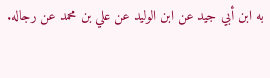به ابن أبي جيد عن ابن الوليد عن علي بن محمد عن رجاله.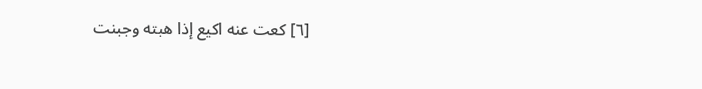[٦] كعت عنه اكيع إذا هبته وجبنت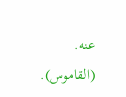عنه. (القاموس).